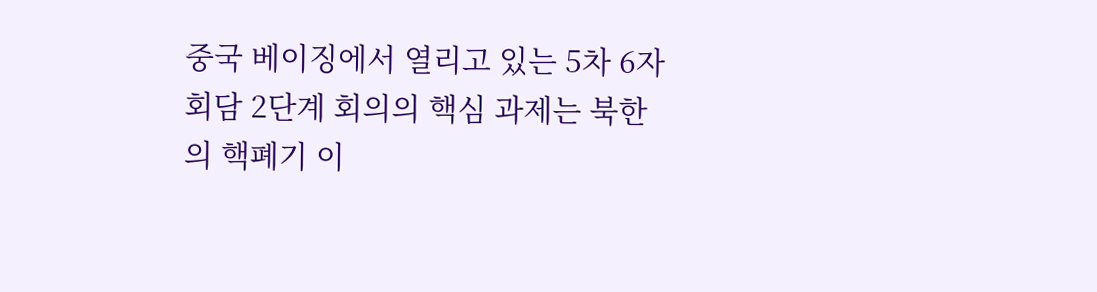중국 베이징에서 열리고 있는 5차 6자 회담 2단계 회의의 핵심 과제는 북한의 핵폐기 이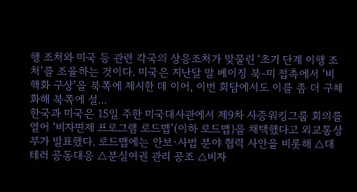행 조처와 미국 등 관련 각국의 상응조처가 맞물린 ‘초기 단계 이행 조처’를 조율하는 것이다. 미국은 지난달 말 베이징 북-미 접촉에서 ‘비핵화 구상’을 북쪽에 제시한 데 이어, 이번 회담에서도 이를 좀 더 구체화해 북쪽에 설...
한국과 미국은 15일 주한 미국대사관에서 제9차 사증워킹그룹 회의를 열어 ‘비자면제 프로그램 로드맵’(이하 로드맵)을 채택했다고 외교통상부가 발표했다. 로드맵에는 안보·사법 분야 협력 사안을 비롯해 △대테러 공동대응 △분실여권 관리 공조 △비자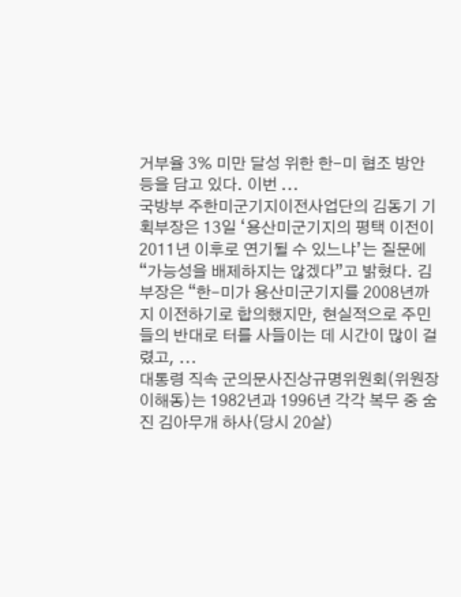거부율 3% 미만 달성 위한 한-미 협조 방안 등을 담고 있다. 이번 ...
국방부 주한미군기지이전사업단의 김동기 기획부장은 13일 ‘용산미군기지의 평택 이전이 2011년 이후로 연기될 수 있느냐’는 질문에 “가능성을 배제하지는 않겠다”고 밝혔다. 김 부장은 “한-미가 용산미군기지를 2008년까지 이전하기로 합의했지만, 현실적으로 주민들의 반대로 터를 사들이는 데 시간이 많이 걸렸고, ...
대통령 직속 군의문사진상규명위원회(위원장 이해동)는 1982년과 1996년 각각 복무 중 숨진 김아무개 하사(당시 20살)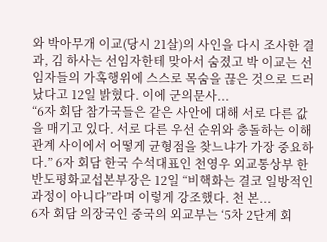와 박아무개 이교(당시 21살)의 사인을 다시 조사한 결과, 김 하사는 선임자한테 맞아서 숨졌고 박 이교는 선임자들의 가혹행위에 스스로 목숨을 끊은 것으로 드러났다고 12일 밝혔다. 이에 군의문사...
“6자 회담 참가국들은 같은 사안에 대해 서로 다른 값을 매기고 있다. 서로 다른 우선 순위와 충돌하는 이해관계 사이에서 어떻게 균형점을 찾느냐가 가장 중요하다.” 6자 회담 한국 수석대표인 천영우 외교통상부 한반도평화교섭본부장은 12일 “비핵화는 결코 일방적인 과정이 아니다”라며 이렇게 강조했다. 천 본...
6자 회담 의장국인 중국의 외교부는 ‘5차 2단계 회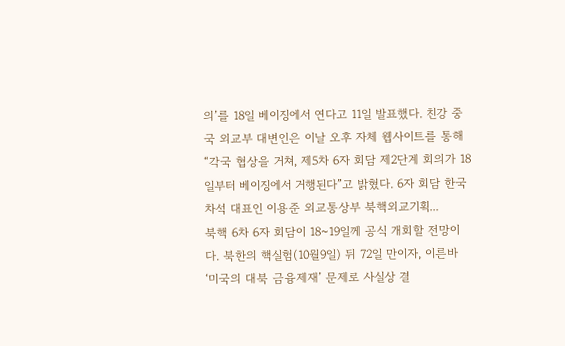의’를 18일 베이징에서 연다고 11일 발표했다. 친강 중국 외교부 대변인은 이날 오후 자체 웹사이트를 통해 “각국 협상을 거쳐, 제5차 6자 회담 제2단계 회의가 18일부터 베이징에서 거행된다”고 밝혔다. 6자 회담 한국 차석 대표인 이용준 외교통상부 북핵외교기획...
북핵 6차 6자 회담이 18~19일께 공식 개회할 전망이다. 북한의 핵실험(10월9일) 뒤 72일 만이자, 이른바 ‘미국의 대북 금융제재’ 문제로 사실상 결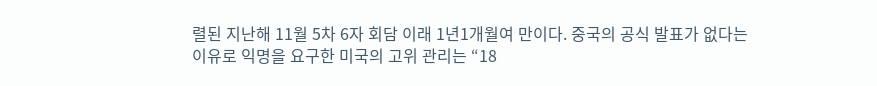렬된 지난해 11월 5차 6자 회담 이래 1년1개월여 만이다. 중국의 공식 발표가 없다는 이유로 익명을 요구한 미국의 고위 관리는 “18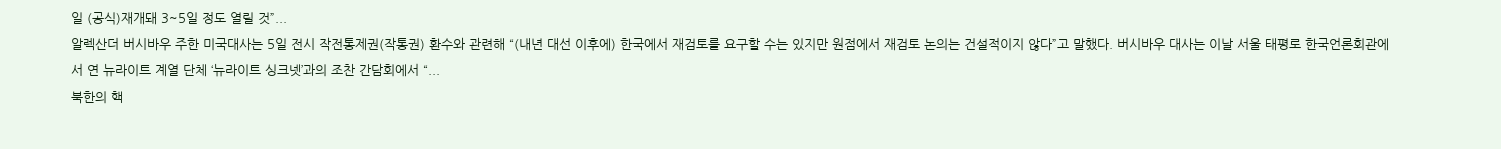일 (공식)재개돼 3~5일 정도 열릴 것”...
알렉산더 버시바우 주한 미국대사는 5일 전시 작전통제권(작통권) 환수와 관련해 “(내년 대선 이후에) 한국에서 재검토를 요구할 수는 있지만 원점에서 재검토 논의는 건설적이지 않다”고 말했다. 버시바우 대사는 이날 서울 태평로 한국언론회관에서 연 뉴라이트 계열 단체 ‘뉴라이트 싱크넷’과의 조찬 간담회에서 “...
북한의 핵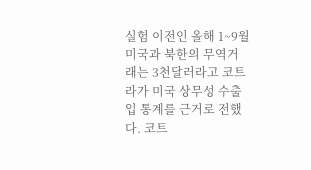실험 이전인 올해 1~9월 미국과 북한의 무역거래는 3천달러라고 코트라가 미국 상무성 수출입 통계를 근거로 전했다. 코트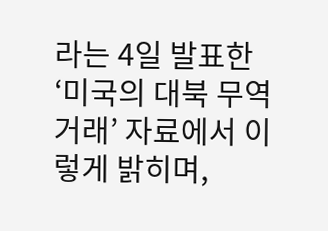라는 4일 발표한 ‘미국의 대북 무역 거래’ 자료에서 이렇게 밝히며,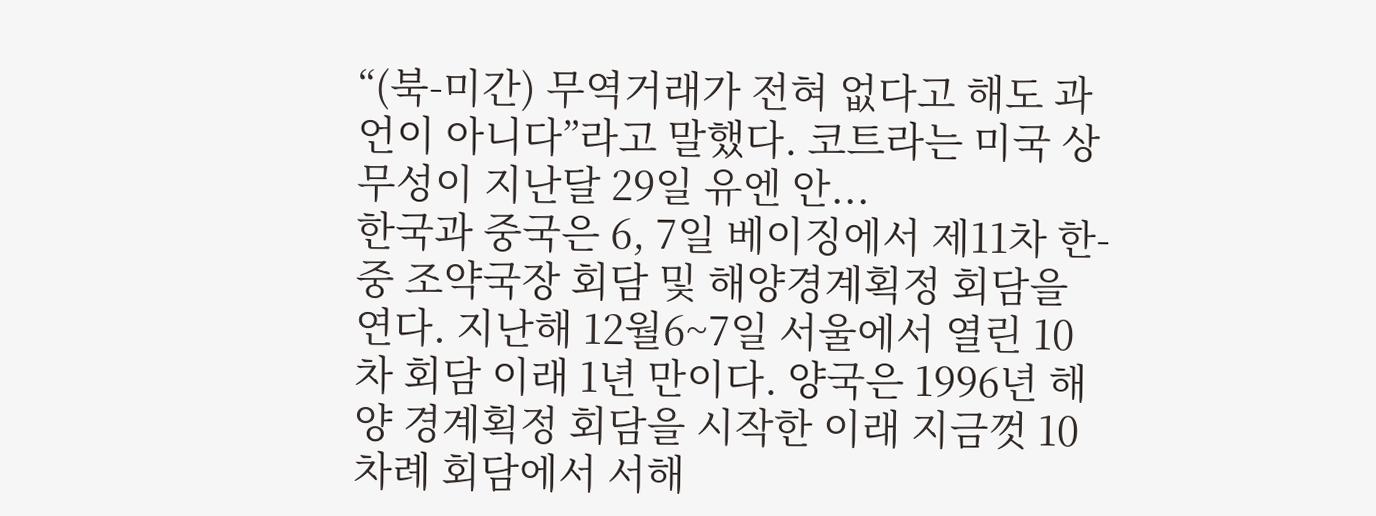“(북-미간) 무역거래가 전혀 없다고 해도 과언이 아니다”라고 말했다. 코트라는 미국 상무성이 지난달 29일 유엔 안...
한국과 중국은 6, 7일 베이징에서 제11차 한-중 조약국장 회담 및 해양경계획정 회담을 연다. 지난해 12월6~7일 서울에서 열린 10차 회담 이래 1년 만이다. 양국은 1996년 해양 경계획정 회담을 시작한 이래 지금껏 10차례 회담에서 서해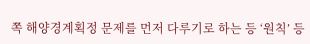쪽 해양경계획정 문제를 먼저 다루기로 하는 등 ‘원칙’ 등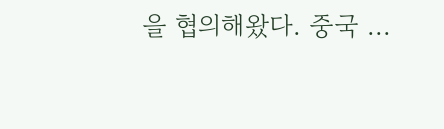을 협의해왔다. 중국 ...